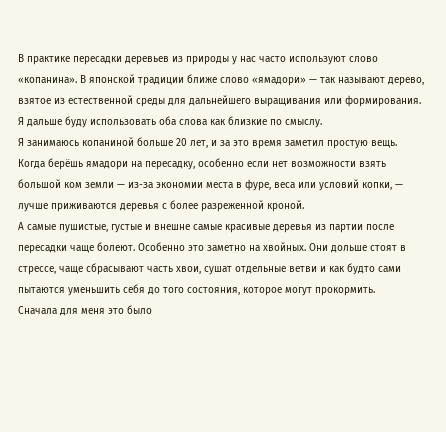В практике пересадки деревьев из природы у нас часто используют слово «копанина». В японской традиции ближе слово «ямадори» — так называют дерево, взятое из естественной среды для дальнейшего выращивания или формирования. Я дальше буду использовать оба слова как близкие по смыслу.
Я занимаюсь копаниной больше 20 лет, и за это время заметил простую вещь.
Когда берёшь ямадори на пересадку, особенно если нет возможности взять большой ком земли — из-за экономии места в фуре, веса или условий копки, — лучше приживаются деревья с более разреженной кроной.
А самые пушистые, густые и внешне самые красивые деревья из партии после пересадки чаще болеют. Особенно это заметно на хвойных. Они дольше стоят в стрессе, чаще сбрасывают часть хвои, сушат отдельные ветви и как будто сами пытаются уменьшить себя до того состояния, которое могут прокормить.
Сначала для меня это было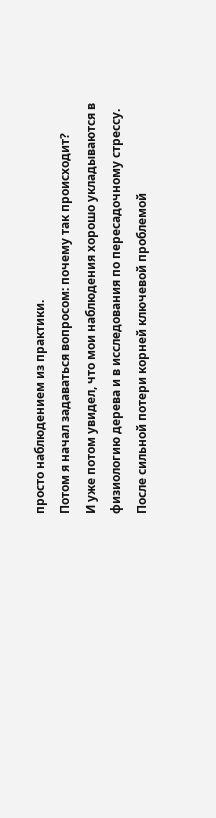просто наблюдением из практики.
Потом я начал задаваться вопросом: почему так происходит?
И уже потом увидел, что мои наблюдения хорошо укладываются в физиологию дерева и в исследования по пересадочному стрессу. После сильной потери корней ключевой проблемой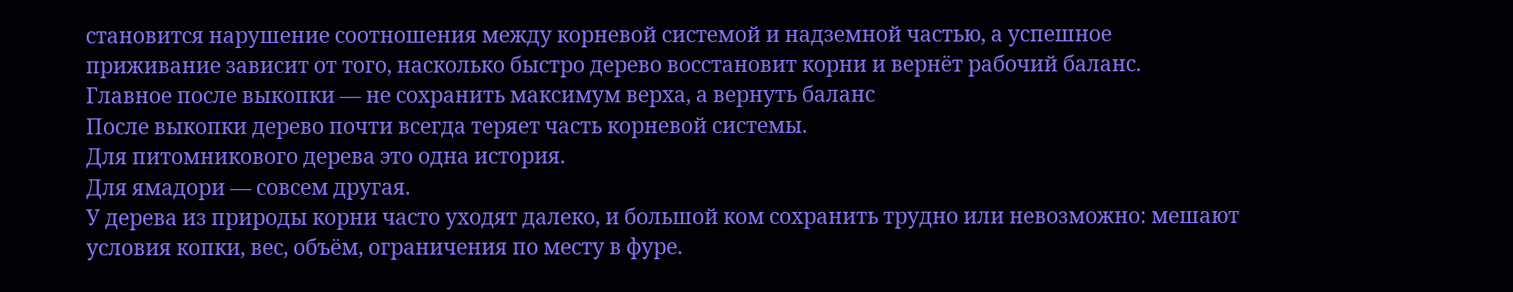становится нарушение соотношения между корневой системой и надземной частью, а успешное приживание зависит от того, насколько быстро дерево восстановит корни и вернёт рабочий баланс.
Главное после выкопки — не сохранить максимум верха, а вернуть баланс
После выкопки дерево почти всегда теряет часть корневой системы.
Для питомникового дерева это одна история.
Для ямадори — совсем другая.
У дерева из природы корни часто уходят далеко, и большой ком сохранить трудно или невозможно: мешают условия копки, вес, объём, ограничения по месту в фуре.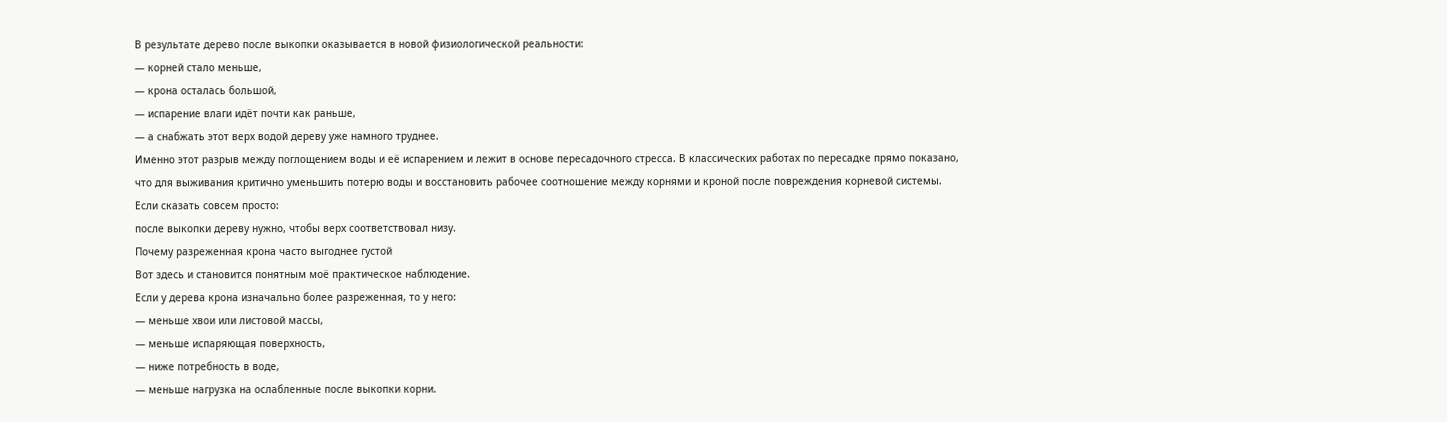В результате дерево после выкопки оказывается в новой физиологической реальности:
— корней стало меньше,
— крона осталась большой,
— испарение влаги идёт почти как раньше,
— а снабжать этот верх водой дереву уже намного труднее.
Именно этот разрыв между поглощением воды и её испарением и лежит в основе пересадочного стресса. В классических работах по пересадке прямо показано, что для выживания критично уменьшить потерю воды и восстановить рабочее соотношение между корнями и кроной после повреждения корневой системы.
Если сказать совсем просто:
после выкопки дереву нужно, чтобы верх соответствовал низу.
Почему разреженная крона часто выгоднее густой
Вот здесь и становится понятным моё практическое наблюдение.
Если у дерева крона изначально более разреженная, то у него:
— меньше хвои или листовой массы,
— меньше испаряющая поверхность,
— ниже потребность в воде,
— меньше нагрузка на ослабленные после выкопки корни.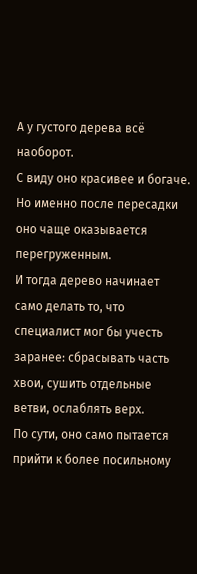А у густого дерева всё наоборот.
С виду оно красивее и богаче.
Но именно после пересадки оно чаще оказывается перегруженным.
И тогда дерево начинает само делать то, что специалист мог бы учесть заранее: сбрасывать часть хвои, сушить отдельные ветви, ослаблять верх.
По сути, оно само пытается прийти к более посильному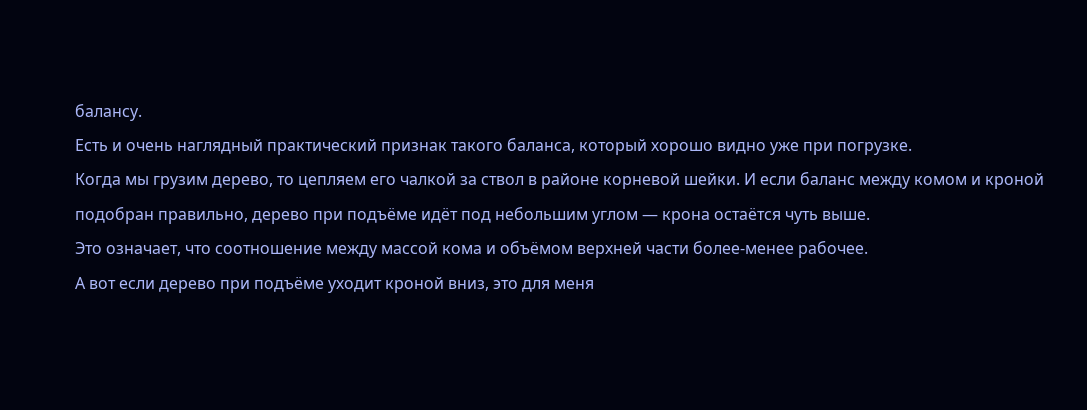балансу.
Есть и очень наглядный практический признак такого баланса, который хорошо видно уже при погрузке.
Когда мы грузим дерево, то цепляем его чалкой за ствол в районе корневой шейки. И если баланс между комом и кроной подобран правильно, дерево при подъёме идёт под небольшим углом — крона остаётся чуть выше.
Это означает, что соотношение между массой кома и объёмом верхней части более-менее рабочее.
А вот если дерево при подъёме уходит кроной вниз, это для меня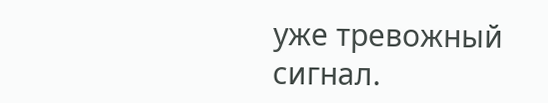уже тревожный сигнал.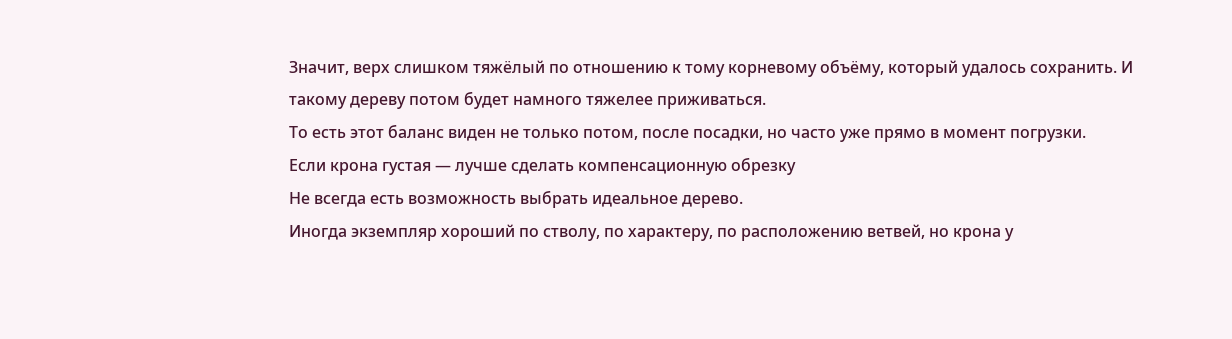Значит, верх слишком тяжёлый по отношению к тому корневому объёму, который удалось сохранить. И такому дереву потом будет намного тяжелее приживаться.
То есть этот баланс виден не только потом, после посадки, но часто уже прямо в момент погрузки.
Если крона густая — лучше сделать компенсационную обрезку
Не всегда есть возможность выбрать идеальное дерево.
Иногда экземпляр хороший по стволу, по характеру, по расположению ветвей, но крона у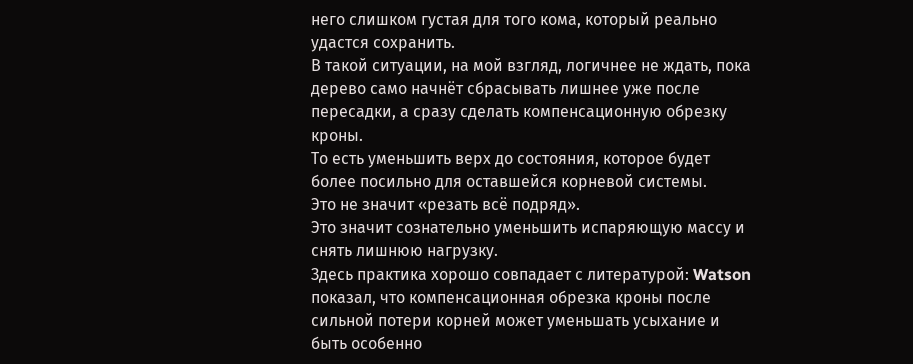него слишком густая для того кома, который реально удастся сохранить.
В такой ситуации, на мой взгляд, логичнее не ждать, пока дерево само начнёт сбрасывать лишнее уже после пересадки, а сразу сделать компенсационную обрезку кроны.
То есть уменьшить верх до состояния, которое будет более посильно для оставшейся корневой системы.
Это не значит «резать всё подряд».
Это значит сознательно уменьшить испаряющую массу и снять лишнюю нагрузку.
Здесь практика хорошо совпадает с литературой: Watson показал, что компенсационная обрезка кроны после сильной потери корней может уменьшать усыхание и быть особенно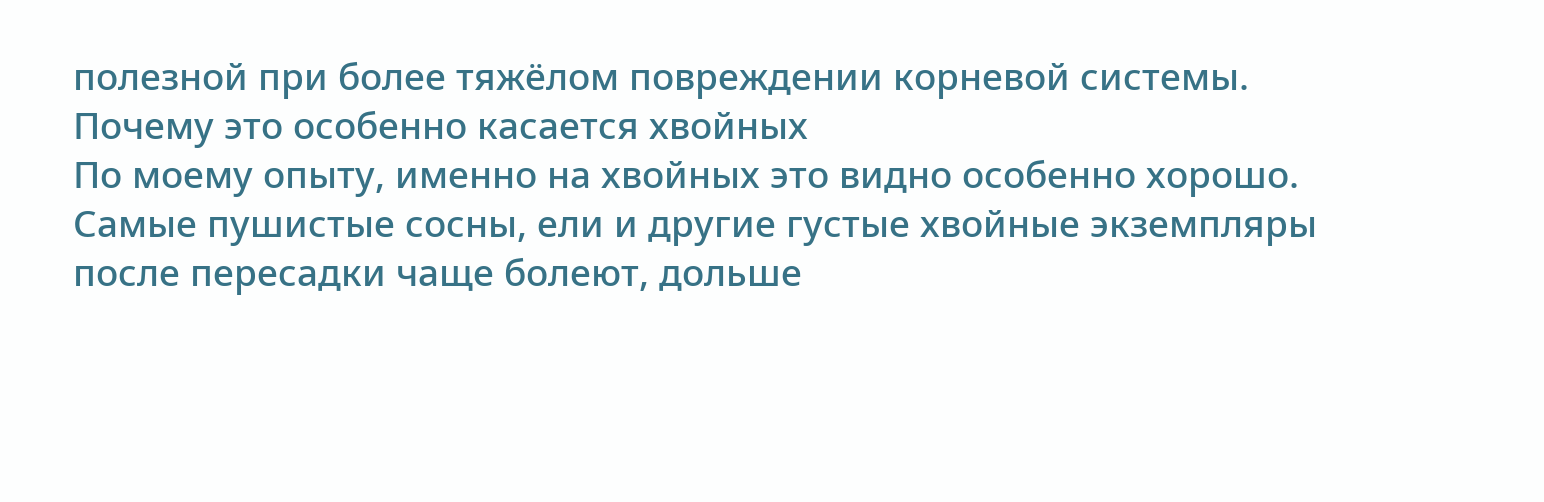полезной при более тяжёлом повреждении корневой системы.
Почему это особенно касается хвойных
По моему опыту, именно на хвойных это видно особенно хорошо.
Самые пушистые сосны, ели и другие густые хвойные экземпляры после пересадки чаще болеют, дольше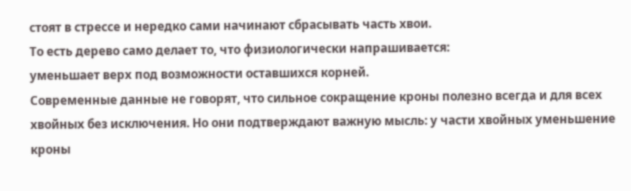стоят в стрессе и нередко сами начинают сбрасывать часть хвои.
То есть дерево само делает то, что физиологически напрашивается:
уменьшает верх под возможности оставшихся корней.
Современные данные не говорят, что сильное сокращение кроны полезно всегда и для всех хвойных без исключения. Но они подтверждают важную мысль: у части хвойных уменьшение кроны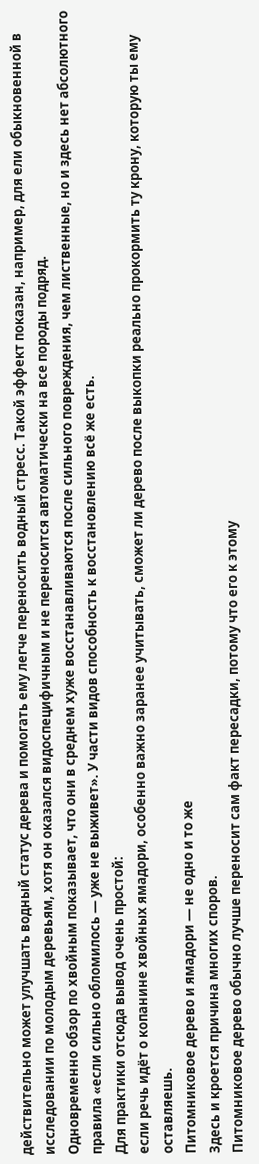действительно может улучшать водный статус дерева и помогать ему легче переносить водный стресс. Такой эффект показан, например, для ели обыкновенной в исследовании по молодым деревьям, хотя он оказался видоспецифичным и не переносится автоматически на все породы подряд.
Одновременно обзор по хвойным показывает, что они в среднем хуже восстанавливаются после сильного повреждения, чем лиственные, но и здесь нет абсолютного правила «если сильно обломилось — уже не выживет». У части видов способность к восстановлению всё же есть.
Для практики отсюда вывод очень простой:
если речь идёт о копанине хвойных ямадори, особенно важно заранее учитывать, сможет ли дерево после выкопки реально прокормить ту крону, которую ты ему оставляешь.
Питомниковое дерево и ямадори — не одно и то же
Здесь и кроется причина многих споров.
Питомниковое дерево обычно лучше переносит сам факт пересадки, потому что его к этому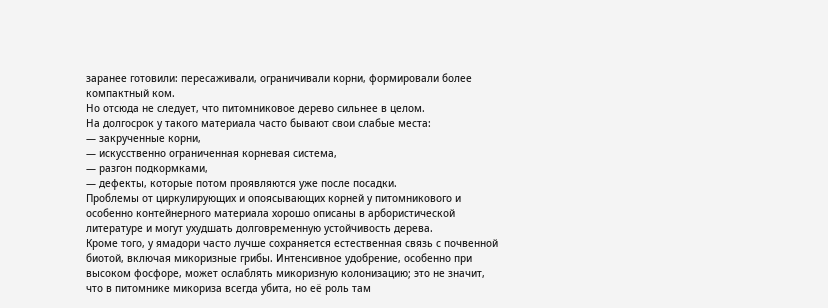заранее готовили: пересаживали, ограничивали корни, формировали более компактный ком.
Но отсюда не следует, что питомниковое дерево сильнее в целом.
На долгосрок у такого материала часто бывают свои слабые места:
— закрученные корни,
— искусственно ограниченная корневая система,
— разгон подкормками,
— дефекты, которые потом проявляются уже после посадки.
Проблемы от циркулирующих и опоясывающих корней у питомникового и особенно контейнерного материала хорошо описаны в арбористической литературе и могут ухудшать долговременную устойчивость дерева.
Кроме того, у ямадори часто лучше сохраняется естественная связь с почвенной биотой, включая микоризные грибы. Интенсивное удобрение, особенно при высоком фосфоре, может ослаблять микоризную колонизацию; это не значит, что в питомнике микориза всегда убита, но её роль там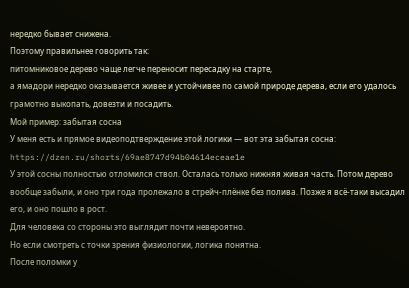нередко бывает снижена.
Поэтому правильнее говорить так:
питомниковое дерево чаще легче переносит пересадку на старте,
а ямадори нередко оказывается живее и устойчивее по самой природе дерева, если его удалось грамотно выкопать, довезти и посадить.
Мой пример: забытая сосна
У меня есть и прямое видеоподтверждение этой логики — вот эта забытая сосна:
https://dzen.ru/shorts/69ae8747d94b04614eceae1e
У этой сосны полностью отломился ствол. Осталась только нижняя живая часть. Потом дерево вообще забыли, и оно три года пролежало в стрейч-плёнке без полива. Позже я всё-таки высадил его, и оно пошло в рост.
Для человека со стороны это выглядит почти невероятно.
Но если смотреть с точки зрения физиологии, логика понятна.
После поломки у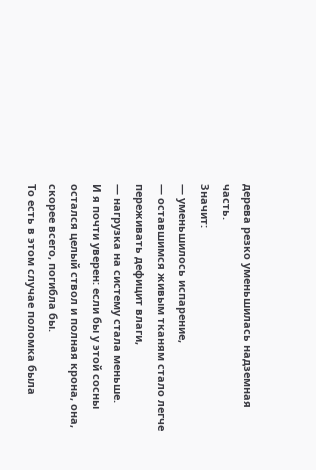дерева резко уменьшилась надземная часть.
Значит:
— уменьшилось испарение,
— оставшимся живым тканям стало легче переживать дефицит влаги,
— нагрузка на систему стала меньше.
И я почти уверен: если бы у этой сосны остался целый ствол и полная крона, она, скорее всего, погибла бы.
То есть в этом случае поломка была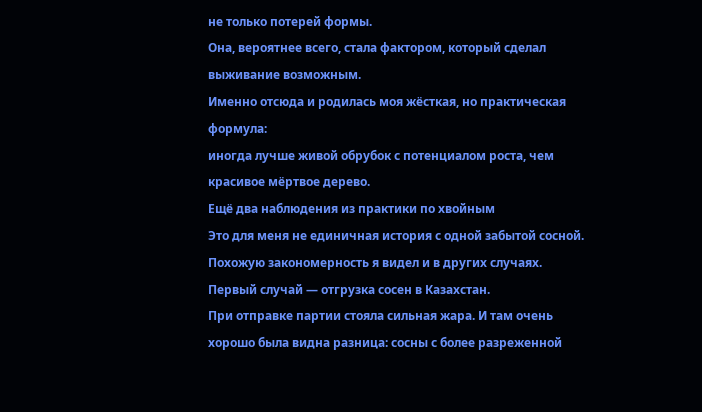не только потерей формы.
Она, вероятнее всего, стала фактором, который сделал выживание возможным.
Именно отсюда и родилась моя жёсткая, но практическая формула:
иногда лучше живой обрубок с потенциалом роста, чем красивое мёртвое дерево.
Ещё два наблюдения из практики по хвойным
Это для меня не единичная история с одной забытой сосной.
Похожую закономерность я видел и в других случаях.
Первый случай — отгрузка сосен в Казахстан.
При отправке партии стояла сильная жара. И там очень хорошо была видна разница: сосны с более разреженной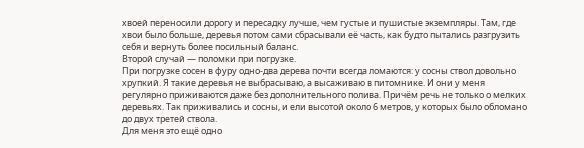хвоей переносили дорогу и пересадку лучше, чем густые и пушистые экземпляры. Там, где хвои было больше, деревья потом сами сбрасывали её часть, как будто пытались разгрузить себя и вернуть более посильный баланс.
Второй случай — поломки при погрузке.
При погрузке сосен в фуру одно-два дерева почти всегда ломаются: у сосны ствол довольно хрупкий. Я такие деревья не выбрасываю, а высаживаю в питомнике. И они у меня регулярно приживаются даже без дополнительного полива. Причём речь не только о мелких деревьях. Так приживались и сосны, и ели высотой около 6 метров, у которых было обломано до двух третей ствола.
Для меня это ещё одно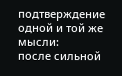подтверждение одной и той же мысли:
после сильной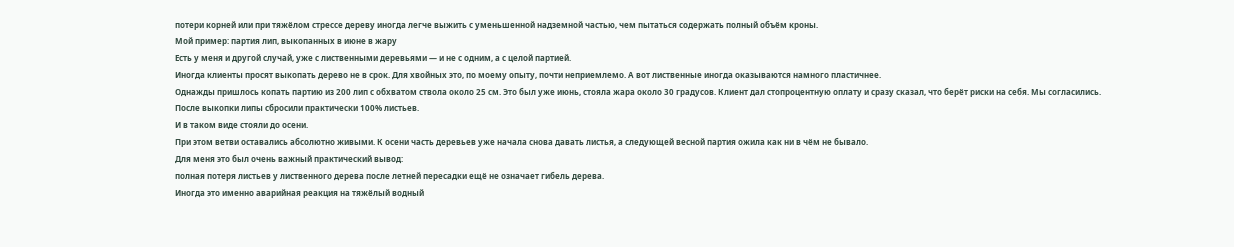потери корней или при тяжёлом стрессе дереву иногда легче выжить с уменьшенной надземной частью, чем пытаться содержать полный объём кроны.
Мой пример: партия лип, выкопанных в июне в жару
Есть у меня и другой случай, уже с лиственными деревьями — и не с одним, а с целой партией.
Иногда клиенты просят выкопать дерево не в срок. Для хвойных это, по моему опыту, почти неприемлемо. А вот лиственные иногда оказываются намного пластичнее.
Однажды пришлось копать партию из 200 лип с обхватом ствола около 25 см. Это был уже июнь, стояла жара около 30 градусов. Клиент дал стопроцентную оплату и сразу сказал, что берёт риски на себя. Мы согласились.
После выкопки липы сбросили практически 100% листьев.
И в таком виде стояли до осени.
При этом ветви оставались абсолютно живыми. К осени часть деревьев уже начала снова давать листья, а следующей весной партия ожила как ни в чём не бывало.
Для меня это был очень важный практический вывод:
полная потеря листьев у лиственного дерева после летней пересадки ещё не означает гибель дерева.
Иногда это именно аварийная реакция на тяжёлый водный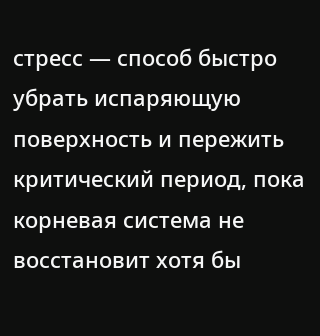стресс — способ быстро убрать испаряющую поверхность и пережить критический период, пока корневая система не восстановит хотя бы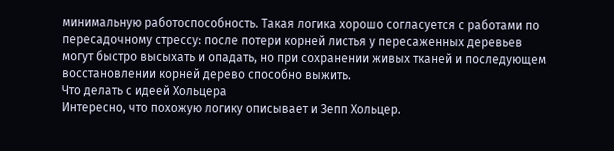минимальную работоспособность. Такая логика хорошо согласуется с работами по пересадочному стрессу: после потери корней листья у пересаженных деревьев могут быстро высыхать и опадать, но при сохранении живых тканей и последующем восстановлении корней дерево способно выжить.
Что делать с идеей Хольцера
Интересно, что похожую логику описывает и Зепп Хольцер.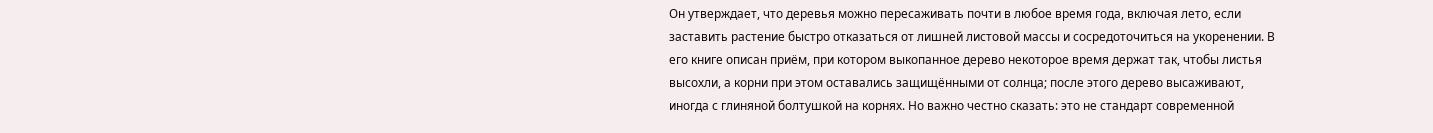Он утверждает, что деревья можно пересаживать почти в любое время года, включая лето, если заставить растение быстро отказаться от лишней листовой массы и сосредоточиться на укоренении. В его книге описан приём, при котором выкопанное дерево некоторое время держат так, чтобы листья высохли, а корни при этом оставались защищёнными от солнца; после этого дерево высаживают, иногда с глиняной болтушкой на корнях. Но важно честно сказать: это не стандарт современной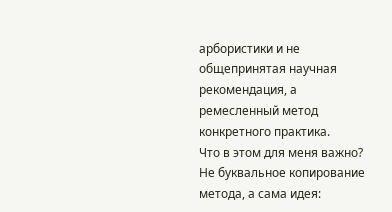арбористики и не общепринятая научная рекомендация, а ремесленный метод конкретного практика.
Что в этом для меня важно?
Не буквальное копирование метода, а сама идея: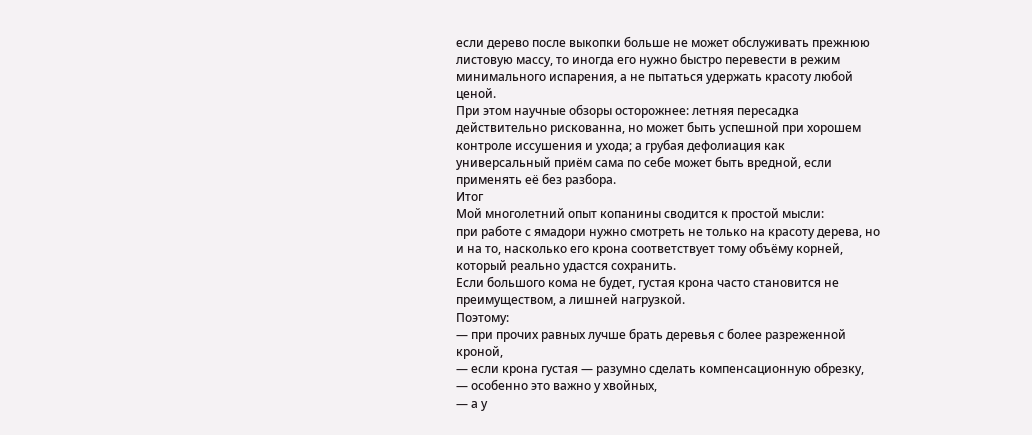если дерево после выкопки больше не может обслуживать прежнюю листовую массу, то иногда его нужно быстро перевести в режим минимального испарения, а не пытаться удержать красоту любой ценой.
При этом научные обзоры осторожнее: летняя пересадка действительно рискованна, но может быть успешной при хорошем контроле иссушения и ухода; а грубая дефолиация как универсальный приём сама по себе может быть вредной, если применять её без разбора.
Итог
Мой многолетний опыт копанины сводится к простой мысли:
при работе с ямадори нужно смотреть не только на красоту дерева, но и на то, насколько его крона соответствует тому объёму корней, который реально удастся сохранить.
Если большого кома не будет, густая крона часто становится не преимуществом, а лишней нагрузкой.
Поэтому:
— при прочих равных лучше брать деревья с более разреженной кроной,
— если крона густая — разумно сделать компенсационную обрезку,
— особенно это важно у хвойных,
— а у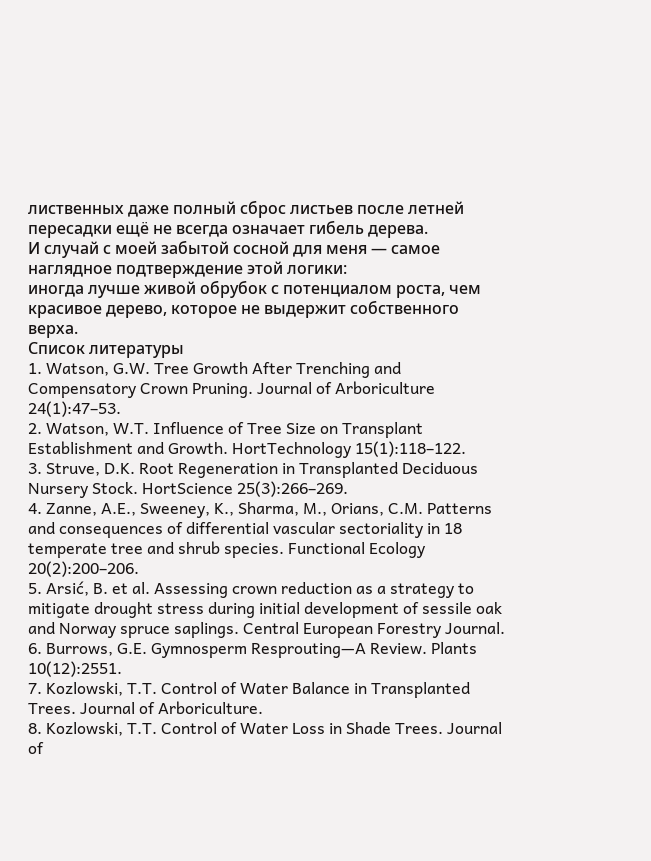лиственных даже полный сброс листьев после летней пересадки ещё не всегда означает гибель дерева.
И случай с моей забытой сосной для меня — самое наглядное подтверждение этой логики:
иногда лучше живой обрубок с потенциалом роста, чем красивое дерево, которое не выдержит собственного верха.
Список литературы
1. Watson, G.W. Tree Growth After Trenching and Compensatory Crown Pruning. Journal of Arboriculture 24(1):47–53.
2. Watson, W.T. Influence of Tree Size on Transplant Establishment and Growth. HortTechnology 15(1):118–122.
3. Struve, D.K. Root Regeneration in Transplanted Deciduous Nursery Stock. HortScience 25(3):266–269.
4. Zanne, A.E., Sweeney, K., Sharma, M., Orians, C.M. Patterns and consequences of differential vascular sectoriality in 18 temperate tree and shrub species. Functional Ecology 20(2):200–206.
5. Arsić, B. et al. Assessing crown reduction as a strategy to mitigate drought stress during initial development of sessile oak and Norway spruce saplings. Central European Forestry Journal.
6. Burrows, G.E. Gymnosperm Resprouting—A Review. Plants 10(12):2551.
7. Kozlowski, T.T. Control of Water Balance in Transplanted Trees. Journal of Arboriculture.
8. Kozlowski, T.T. Control of Water Loss in Shade Trees. Journal of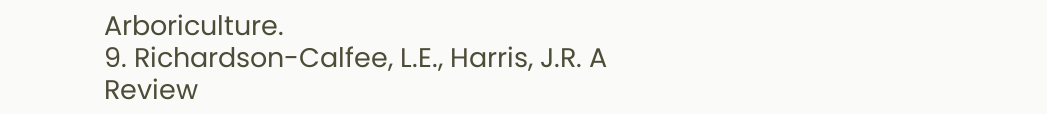Arboriculture.
9. Richardson-Calfee, L.E., Harris, J.R. A Review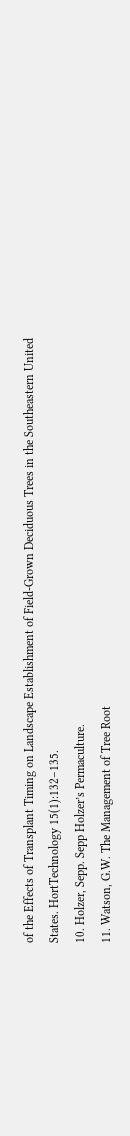of the Effects of Transplant Timing on Landscape Establishment of Field-Grown Deciduous Trees in the Southeastern United States. HortTechnology 15(1):132–135.
10. Holzer, Sepp. Sepp Holzer’s Permaculture.
11. Watson, G.W. The Management of Tree Root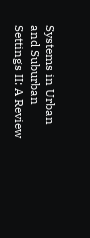Systems in Urban and Suburban Settings II: A Review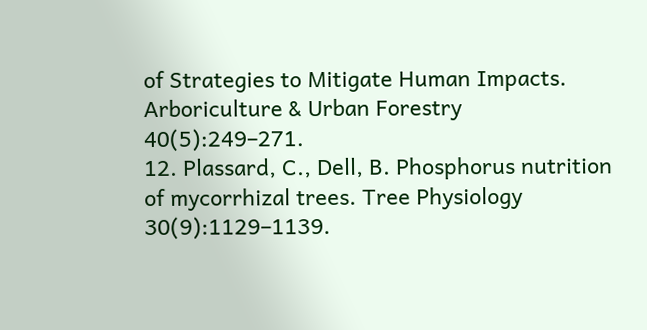of Strategies to Mitigate Human Impacts. Arboriculture & Urban Forestry 40(5):249–271.
12. Plassard, C., Dell, B. Phosphorus nutrition of mycorrhizal trees. Tree Physiology 30(9):1129–1139.